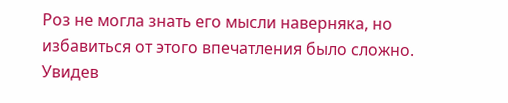Роз не могла знать его мысли наверняка, но избавиться от этого впечатления было сложно.
Увидев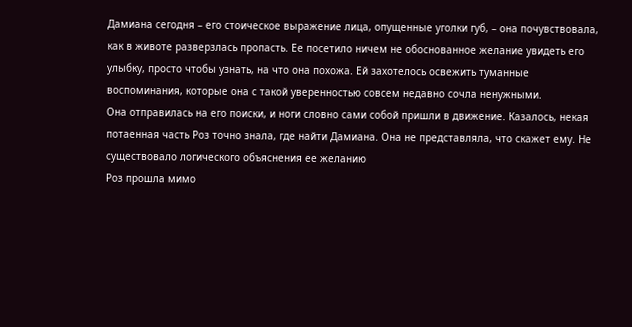Дамиана сегодня – его стоическое выражение лица, опущенные уголки губ, – она почувствовала, как в животе разверзлась пропасть. Ее посетило ничем не обоснованное желание увидеть его улыбку, просто чтобы узнать, на что она похожа. Ей захотелось освежить туманные воспоминания, которые она с такой уверенностью совсем недавно сочла ненужными.
Она отправилась на его поиски, и ноги словно сами собой пришли в движение. Казалось, некая потаенная часть Роз точно знала, где найти Дамиана. Она не представляла, что скажет ему. Не существовало логического объяснения ее желанию
Роз прошла мимо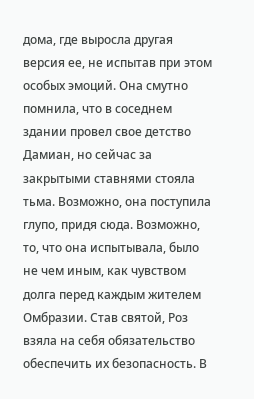дома, где выросла другая версия ее, не испытав при этом особых эмоций. Она смутно помнила, что в соседнем здании провел свое детство Дамиан, но сейчас за закрытыми ставнями стояла тьма. Возможно, она поступила глупо, придя сюда. Возможно, то, что она испытывала, было не чем иным, как чувством долга перед каждым жителем Омбразии. Став святой, Роз взяла на себя обязательство обеспечить их безопасность. В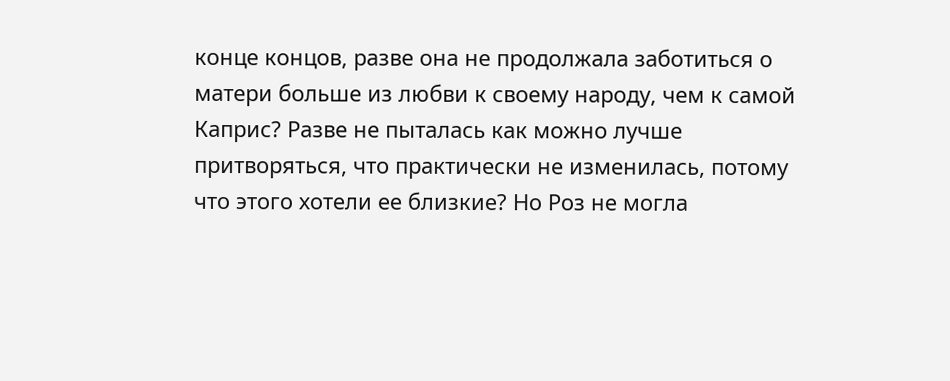конце концов, разве она не продолжала заботиться о матери больше из любви к своему народу, чем к самой Каприс? Разве не пыталась как можно лучше притворяться, что практически не изменилась, потому что этого хотели ее близкие? Но Роз не могла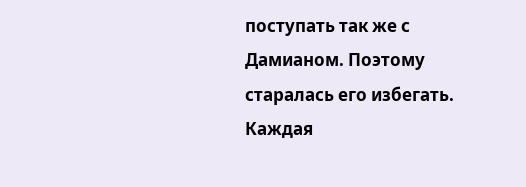поступать так же с Дамианом. Поэтому старалась его избегать. Каждая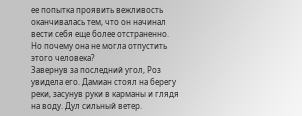ее попытка проявить вежливость оканчивалась тем, что он начинал вести себя еще более отстраненно.
Но почему она не могла отпустить этого человека?
Завернув за последний угол, Роз увидела его. Дамиан стоял на берегу реки, засунув руки в карманы и глядя на воду. Дул сильный ветер.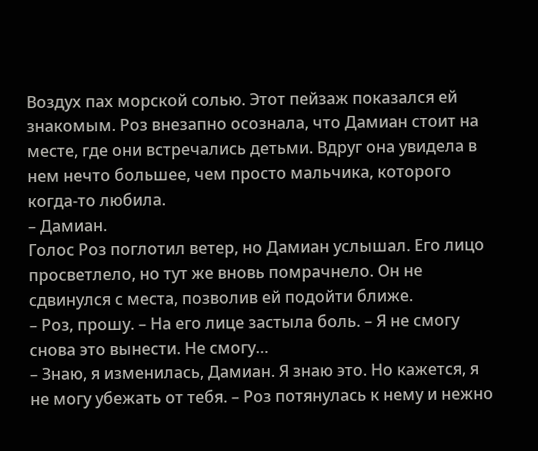Воздух пах морской солью. Этот пейзаж показался ей знакомым. Роз внезапно осознала, что Дамиан стоит на месте, где они встречались детьми. Вдруг она увидела в нем нечто большее, чем просто мальчика, которого когда-то любила.
– Дамиан.
Голос Роз поглотил ветер, но Дамиан услышал. Его лицо просветлело, но тут же вновь помрачнело. Он не сдвинулся с места, позволив ей подойти ближе.
– Роз, прошу. – На его лице застыла боль. – Я не смогу снова это вынести. Не смогу…
– Знаю, я изменилась, Дамиан. Я знаю это. Но кажется, я не могу убежать от тебя. – Роз потянулась к нему и нежно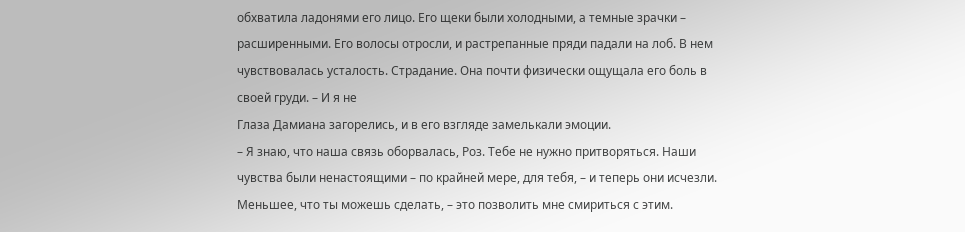обхватила ладонями его лицо. Его щеки были холодными, а темные зрачки – расширенными. Его волосы отросли, и растрепанные пряди падали на лоб. В нем чувствовалась усталость. Страдание. Она почти физически ощущала его боль в своей груди. – И я не
Глаза Дамиана загорелись, и в его взгляде замелькали эмоции.
– Я знаю, что наша связь оборвалась, Роз. Тебе не нужно притворяться. Наши чувства были ненастоящими – по крайней мере, для тебя, – и теперь они исчезли. Меньшее, что ты можешь сделать, – это позволить мне смириться с этим.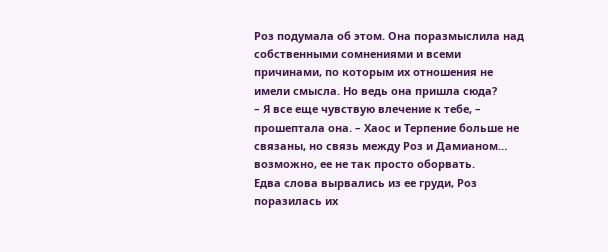Роз подумала об этом. Она поразмыслила над собственными сомнениями и всеми причинами, по которым их отношения не имели смысла. Но ведь она пришла сюда?
– Я все еще чувствую влечение к тебе, – прошептала она. – Хаос и Терпение больше не связаны, но связь между Роз и Дамианом… возможно, ее не так просто оборвать.
Едва слова вырвались из ее груди, Роз поразилась их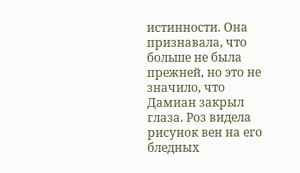истинности. Она признавала, что больше не была прежней, но это не значило, что
Дамиан закрыл глаза. Роз видела рисунок вен на его бледных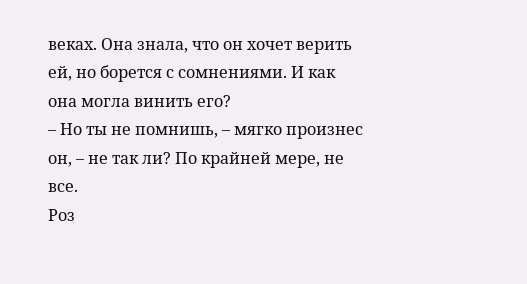веках. Она знала, что он хочет верить ей, но борется с сомнениями. И как она могла винить его?
– Но ты не помнишь, – мягко произнес он, – не так ли? По крайней мере, не все.
Роз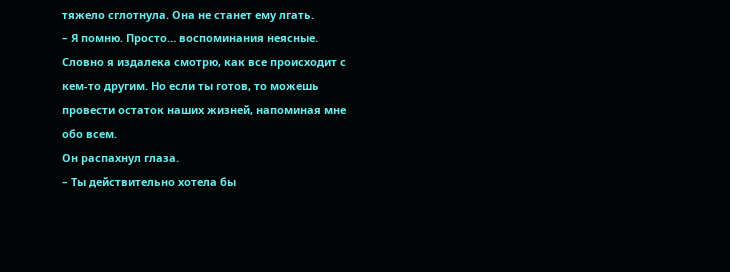тяжело сглотнула. Она не станет ему лгать.
– Я помню. Просто… воспоминания неясные. Словно я издалека смотрю, как все происходит с кем-то другим. Но если ты готов, то можешь провести остаток наших жизней, напоминая мне обо всем.
Он распахнул глаза.
– Ты действительно хотела бы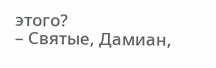этого?
– Святые, Дамиан,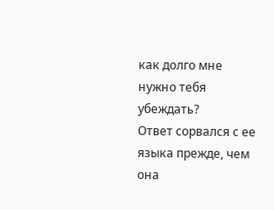как долго мне нужно тебя убеждать?
Ответ сорвался с ее языка прежде, чем она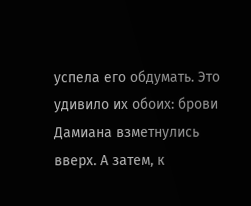успела его обдумать. Это удивило их обоих: брови Дамиана взметнулись вверх. А затем, к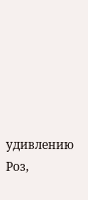удивлению Роз,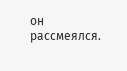он рассмеялся.